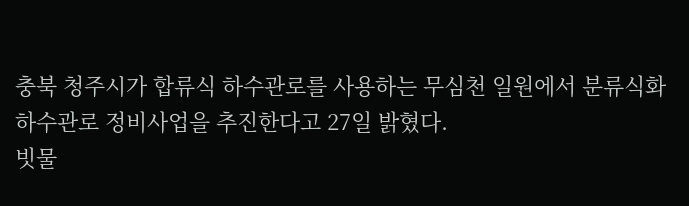충북 청주시가 합류식 하수관로를 사용하는 무심천 일원에서 분류식화 하수관로 정비사업을 추진한다고 27일 밝혔다.
빗물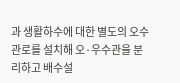과 생활하수에 대한 별도의 오수관로를 설치해 오·우수관을 분리하고 배수설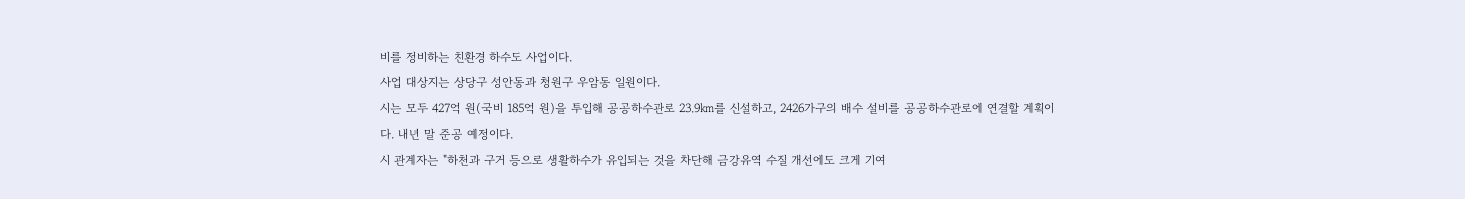비를 정비하는 친환경 하수도 사업이다.
사업 대상지는 상당구 성안동과 청원구 우암동 일원이다.
시는 모두 427억 원(국비 185억 원)을 투입해 공공하수관로 23.9㎞를 신설하고, 2426가구의 배수 설비를 공공하수관로에 연결할 계획이다. 내년 말 준공 예정이다.
시 관계자는 "하천과 구거 등으로 생활하수가 유입되는 것을 차단해 금강유역 수질 개선에도 크게 기여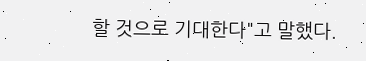할 것으로 기대한다"고 말했다.